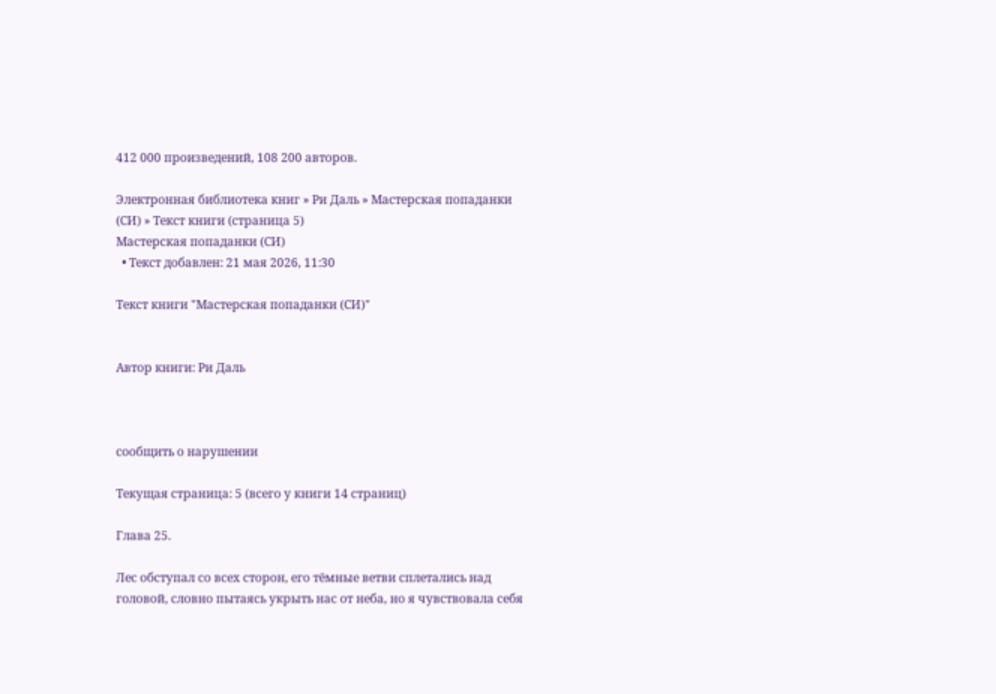412 000 произведений, 108 200 авторов.

Электронная библиотека книг » Ри Даль » Мастерская попаданки (СИ) » Текст книги (страница 5)
Мастерская попаданки (СИ)
  • Текст добавлен: 21 мая 2026, 11:30

Текст книги "Мастерская попаданки (СИ)"


Автор книги: Ри Даль



сообщить о нарушении

Текущая страница: 5 (всего у книги 14 страниц)

Глава 25.

Лес обступал со всех сторон, его тёмные ветви сплетались над головой, словно пытаясь укрыть нас от неба, но я чувствовала себя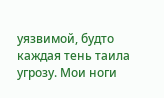уязвимой, будто каждая тень таила угрозу. Мои ноги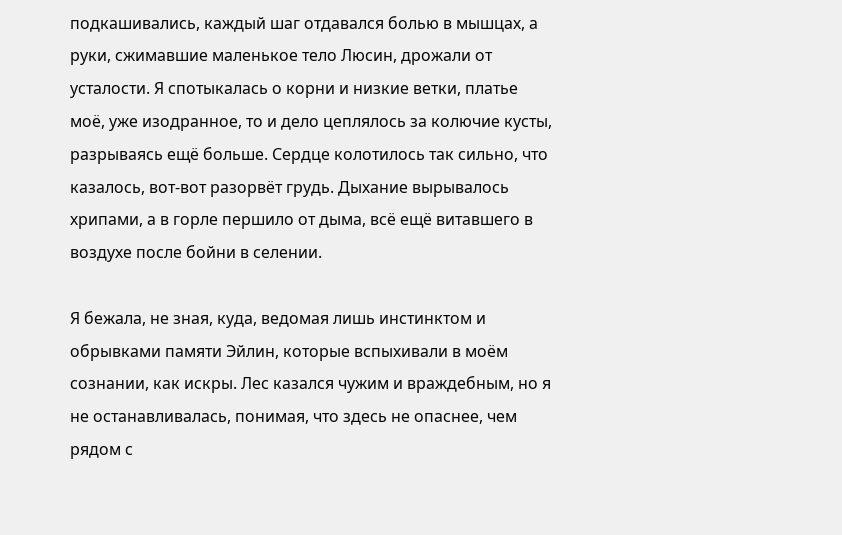подкашивались, каждый шаг отдавался болью в мышцах, а руки, сжимавшие маленькое тело Люсин, дрожали от усталости. Я спотыкалась о корни и низкие ветки, платье моё, уже изодранное, то и дело цеплялось за колючие кусты, разрываясь ещё больше. Сердце колотилось так сильно, что казалось, вот-вот разорвёт грудь. Дыхание вырывалось хрипами, а в горле першило от дыма, всё ещё витавшего в воздухе после бойни в селении.

Я бежала, не зная, куда, ведомая лишь инстинктом и обрывками памяти Эйлин, которые вспыхивали в моём сознании, как искры. Лес казался чужим и враждебным, но я не останавливалась, понимая, что здесь не опаснее, чем рядом с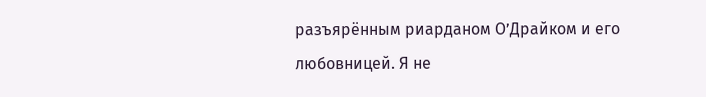разъярённым риарданом О’Драйком и его любовницей. Я не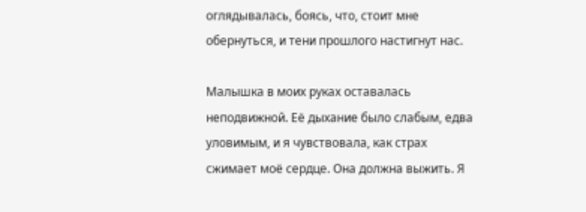оглядывалась, боясь, что, стоит мне обернуться, и тени прошлого настигнут нас.

Малышка в моих руках оставалась неподвижной. Её дыхание было слабым, едва уловимым, и я чувствовала, как страх сжимает моё сердце. Она должна выжить. Я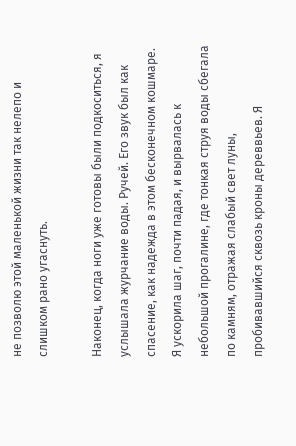не позволю этой маленькой жизни так нелепо и слишком рано угаснуть.

Наконец, когда ноги уже готовы были подкоситься, я услышала журчание воды. Ручей. Его звук был как спасение, как надежда в этом бесконечном кошмаре. Я ускорила шаг, почти падая, и вырвалась к небольшой прогалине, где тонкая струя воды сбегала по камням, отражая слабый свет луны, пробивавшийся сквозь кроны дереввьев. Я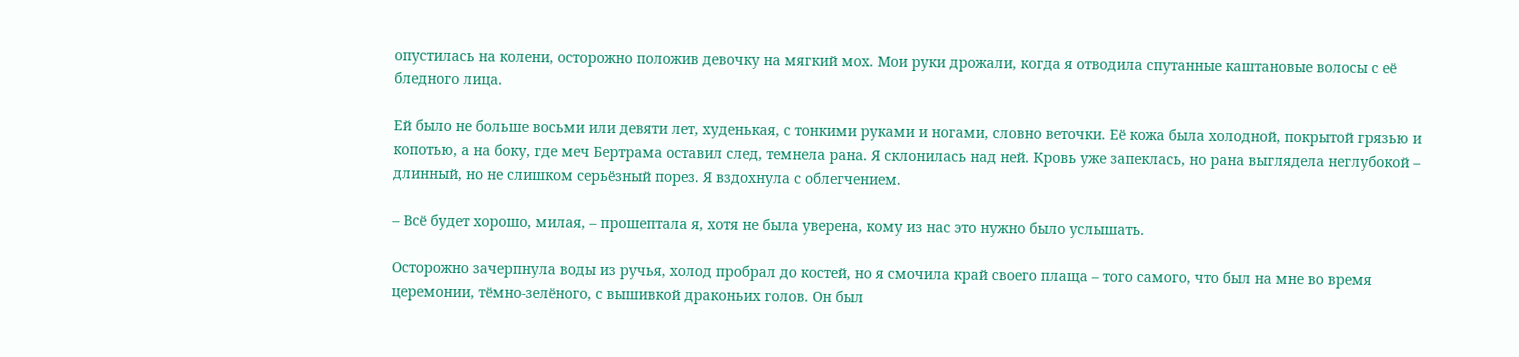опустилась на колени, осторожно положив девочку на мягкий мох. Мои руки дрожали, когда я отводила спутанные каштановые волосы с её бледного лица.

Ей было не больше восьми или девяти лет, худенькая, с тонкими руками и ногами, словно веточки. Её кожа была холодной, покрытой грязью и копотью, а на боку, где меч Бертрама оставил след, темнела рана. Я склонилась над ней. Кровь уже запеклась, но рана выглядела неглубокой – длинный, но не слишком серьёзный порез. Я вздохнула с облегчением.

– Всё будет хорошо, милая, – прошептала я, хотя не была уверена, кому из нас это нужно было услышать.

Осторожно зачерпнула воды из ручья, холод пробрал до костей, но я смочила край своего плаща – того самого, что был на мне во время церемонии, тёмно-зелёного, с вышивкой драконьих голов. Он был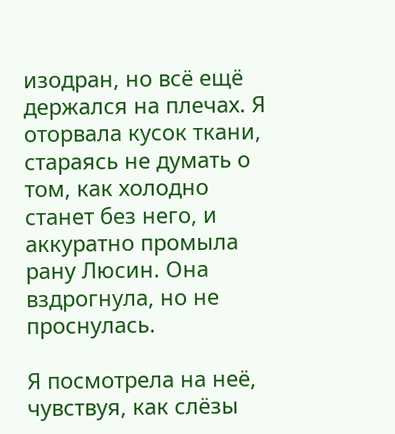изодран, но всё ещё держался на плечах. Я оторвала кусок ткани, стараясь не думать о том, как холодно станет без него, и аккуратно промыла рану Люсин. Она вздрогнула, но не проснулась.

Я посмотрела на неё, чувствуя, как слёзы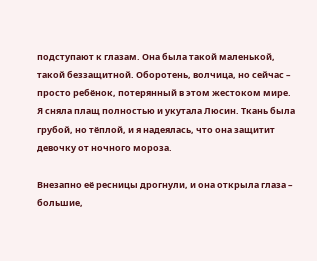подступают к глазам. Она была такой маленькой, такой беззащитной. Оборотень, волчица, но сейчас – просто ребёнок, потерянный в этом жестоком мире. Я сняла плащ полностью и укутала Люсин. Ткань была грубой, но тёплой, и я надеялась, что она защитит девочку от ночного мороза.

Внезапно её ресницы дрогнули, и она открыла глаза – большие,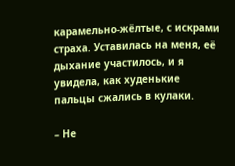карамельно-жёлтые, с искрами страха. Уставилась на меня, её дыхание участилось, и я увидела, как худенькие пальцы сжались в кулаки.

– Не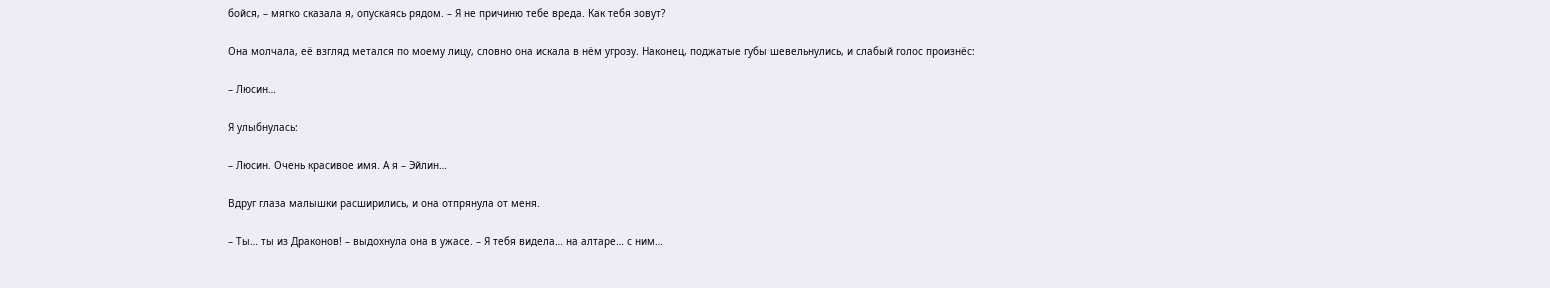бойся, – мягко сказала я, опускаясь рядом. – Я не причиню тебе вреда. Как тебя зовут?

Она молчала, её взгляд метался по моему лицу, словно она искала в нём угрозу. Наконец, поджатые губы шевельнулись, и слабый голос произнёс:

– Люсин…

Я улыбнулась:

– Люсин. Очень красивое имя. А я – Эйлин…

Вдруг глаза малышки расширились, и она отпрянула от меня.

– Ты… ты из Драконов! – выдохнула она в ужасе. – Я тебя видела… на алтаре… с ним…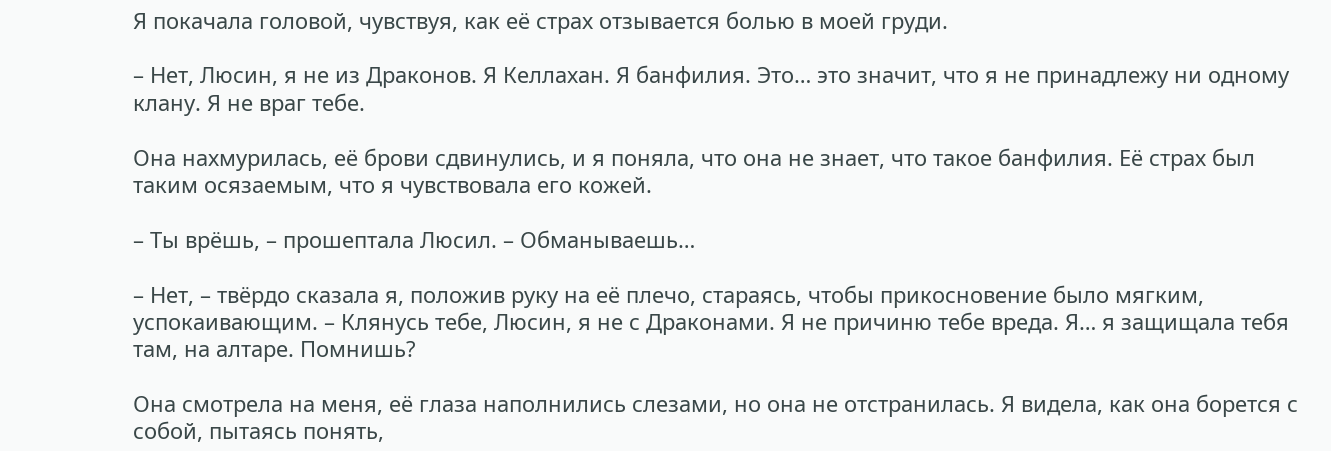Я покачала головой, чувствуя, как её страх отзывается болью в моей груди.

– Нет, Люсин, я не из Драконов. Я Келлахан. Я банфилия. Это… это значит, что я не принадлежу ни одному клану. Я не враг тебе.

Она нахмурилась, её брови сдвинулись, и я поняла, что она не знает, что такое банфилия. Её страх был таким осязаемым, что я чувствовала его кожей.

– Ты врёшь, – прошептала Люсил. – Обманываешь…

– Нет, – твёрдо сказала я, положив руку на её плечо, стараясь, чтобы прикосновение было мягким, успокаивающим. – Клянусь тебе, Люсин, я не с Драконами. Я не причиню тебе вреда. Я… я защищала тебя там, на алтаре. Помнишь?

Она смотрела на меня, её глаза наполнились слезами, но она не отстранилась. Я видела, как она борется с собой, пытаясь понять,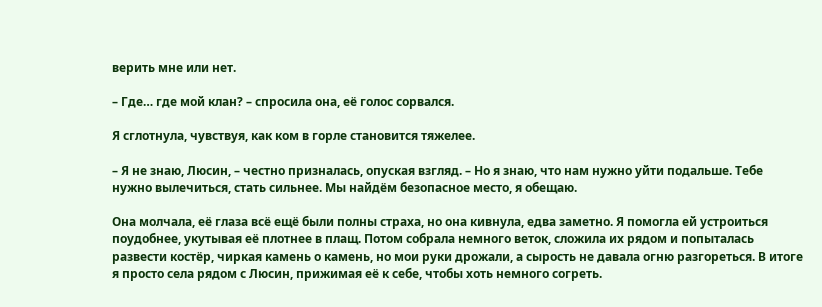верить мне или нет.

– Где… где мой клан? – спросила она, её голос сорвался.

Я сглотнула, чувствуя, как ком в горле становится тяжелее.

– Я не знаю, Люсин, – честно призналась, опуская взгляд. – Но я знаю, что нам нужно уйти подальше. Тебе нужно вылечиться, стать сильнее. Мы найдём безопасное место, я обещаю.

Она молчала, её глаза всё ещё были полны страха, но она кивнула, едва заметно. Я помогла ей устроиться поудобнее, укутывая её плотнее в плащ. Потом собрала немного веток, сложила их рядом и попыталась развести костёр, чиркая камень о камень, но мои руки дрожали, а сырость не давала огню разгореться. В итоге я просто села рядом с Люсин, прижимая её к себе, чтобы хоть немного согреть.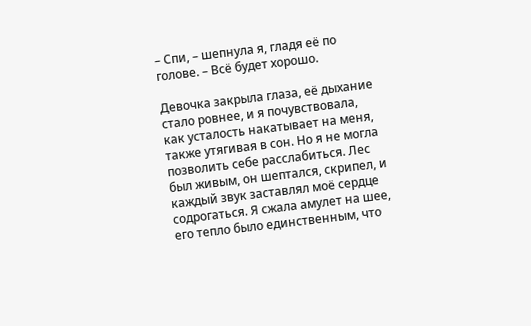– Спи, – шепнула я, гладя её по голове. – Всё будет хорошо.

Девочка закрыла глаза, её дыхание стало ровнее, и я почувствовала, как усталость накатывает на меня, также утягивая в сон. Но я не могла позволить себе расслабиться. Лес был живым, он шептался, скрипел, и каждый звук заставлял моё сердце содрогаться. Я сжала амулет на шее, его тепло было единственным, что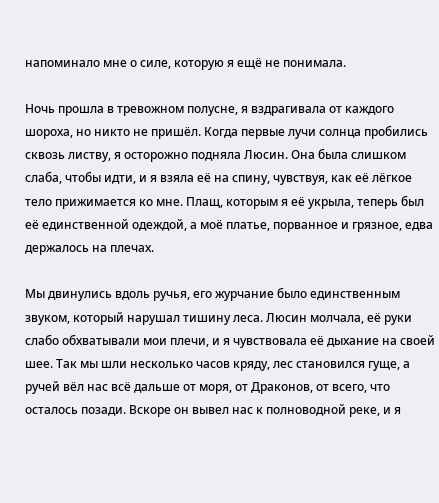напоминало мне о силе, которую я ещё не понимала.

Ночь прошла в тревожном полусне, я вздрагивала от каждого шороха, но никто не пришёл. Когда первые лучи солнца пробились сквозь листву, я осторожно подняла Люсин. Она была слишком слаба, чтобы идти, и я взяла её на спину, чувствуя, как её лёгкое тело прижимается ко мне. Плащ, которым я её укрыла, теперь был её единственной одеждой, а моё платье, порванное и грязное, едва держалось на плечах.

Мы двинулись вдоль ручья, его журчание было единственным звуком, который нарушал тишину леса. Люсин молчала, её руки слабо обхватывали мои плечи, и я чувствовала её дыхание на своей шее. Так мы шли несколько часов кряду, лес становился гуще, а ручей вёл нас всё дальше от моря, от Драконов, от всего, что осталось позади. Вскоре он вывел нас к полноводной реке, и я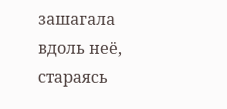зашагала вдоль неё, стараясь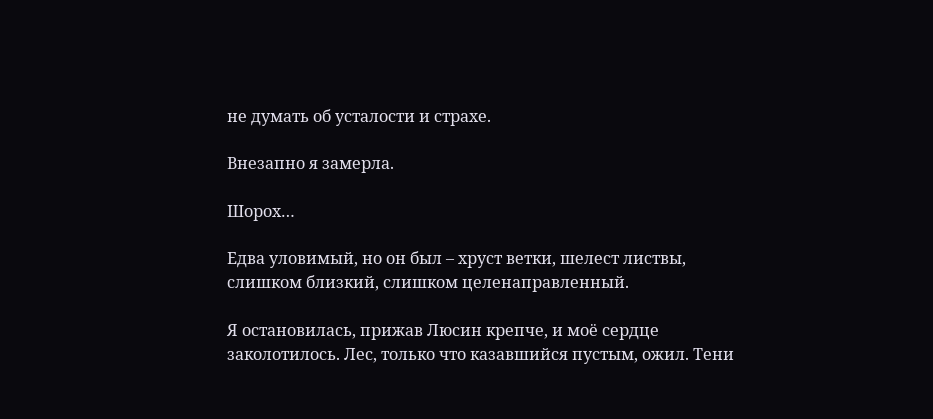не думать об усталости и страхе.

Внезапно я замерла.

Шорох…

Едва уловимый, но он был – хруст ветки, шелест листвы, слишком близкий, слишком целенаправленный.

Я остановилась, прижав Люсин крепче, и моё сердце заколотилось. Лес, только что казавшийся пустым, ожил. Тени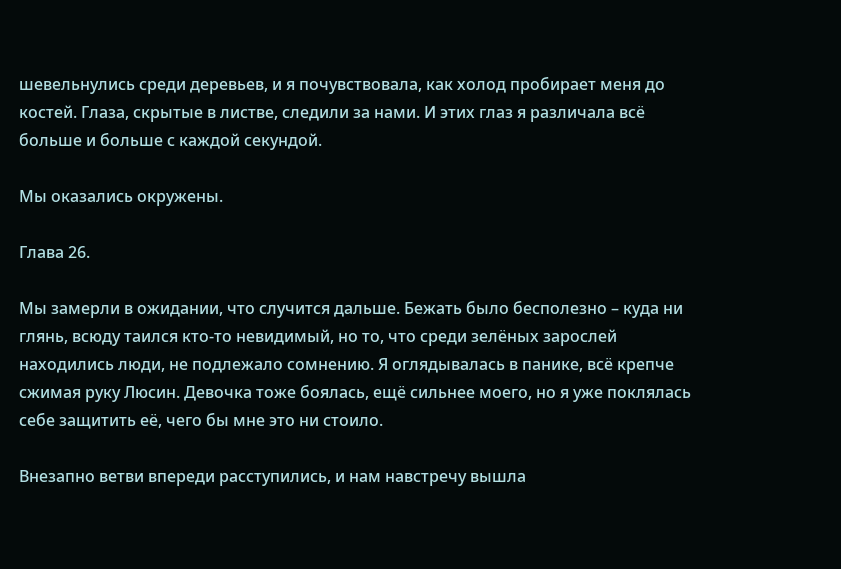шевельнулись среди деревьев, и я почувствовала, как холод пробирает меня до костей. Глаза, скрытые в листве, следили за нами. И этих глаз я различала всё больше и больше с каждой секундой.

Мы оказались окружены.

Глава 26.

Мы замерли в ожидании, что случится дальше. Бежать было бесполезно – куда ни глянь, всюду таился кто-то невидимый, но то, что среди зелёных зарослей находились люди, не подлежало сомнению. Я оглядывалась в панике, всё крепче сжимая руку Люсин. Девочка тоже боялась, ещё сильнее моего, но я уже поклялась себе защитить её, чего бы мне это ни стоило.

Внезапно ветви впереди расступились, и нам навстречу вышла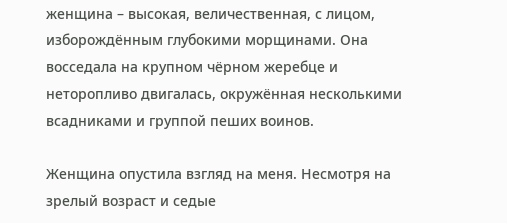женщина – высокая, величественная, с лицом, изборождённым глубокими морщинами. Она восседала на крупном чёрном жеребце и неторопливо двигалась, окружённая несколькими всадниками и группой пеших воинов.

Женщина опустила взгляд на меня. Несмотря на зрелый возраст и седые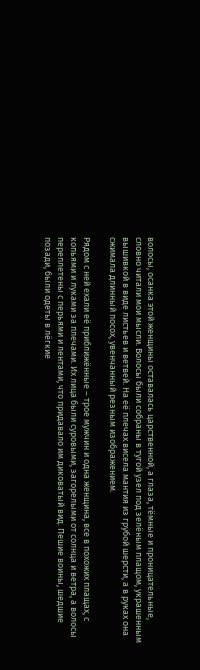волосы, осанка этой женщины оставалась царственной, а глаза, тёмные и проницательные, словно читали мои мысли. Волосы были собраны в тугой узел под зелёным плащом, украшенным вышивкой в виде листьев и ветвей. На её плечах висела мантия из грубой шерсти, а в руках она сжимала длинный посох, увенчанный резным изображением.

Рядом с ней ехали её приближённые – трое мужчин и одна женщина, все в похожих плащах, с копьями и луками за плечами. Их лица были суровыми, загорелыми от солнца и ветра, а волосы переплетены с перьями и лентами, что придавало им диковатый вид. Пешие воины, шедшие позади, были одеты в лёгкие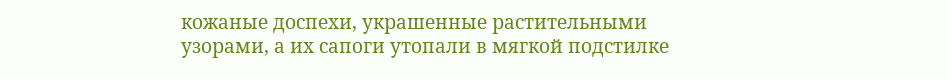кожаные доспехи, украшенные растительными узорами, а их сапоги утопали в мягкой подстилке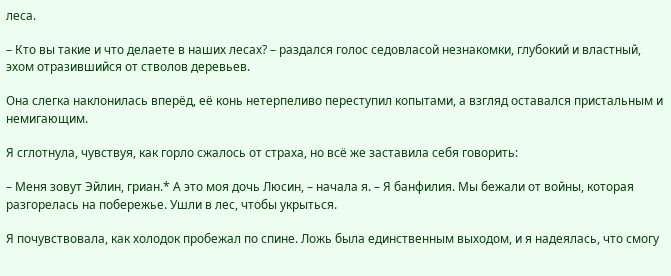леса.

– Кто вы такие и что делаете в наших лесах? – раздался голос седовласой незнакомки, глубокий и властный, эхом отразившийся от стволов деревьев.

Она слегка наклонилась вперёд, её конь нетерпеливо переступил копытами, а взгляд оставался пристальным и немигающим.

Я сглотнула, чувствуя, как горло сжалось от страха, но всё же заставила себя говорить:

– Меня зовут Эйлин, гриан.* А это моя дочь Люсин, – начала я. – Я банфилия. Мы бежали от войны, которая разгорелась на побережье. Ушли в лес, чтобы укрыться.

Я почувствовала, как холодок пробежал по спине. Ложь была единственным выходом, и я надеялась, что смогу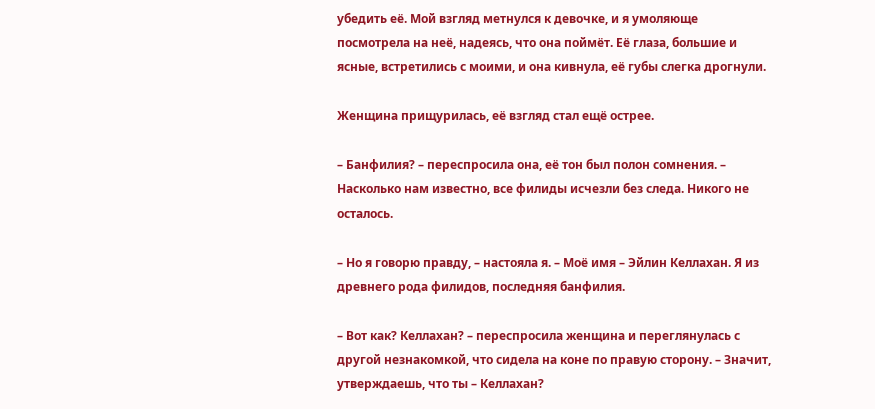убедить её. Мой взгляд метнулся к девочке, и я умоляюще посмотрела на неё, надеясь, что она поймёт. Её глаза, большие и ясные, встретились с моими, и она кивнула, её губы слегка дрогнули.

Женщина прищурилась, её взгляд стал ещё острее.

– Банфилия? – переспросила она, её тон был полон сомнения. – Насколько нам известно, все филиды исчезли без следа. Никого не осталось.

– Но я говорю правду, – настояла я. – Моё имя – Эйлин Келлахан. Я из древнего рода филидов, последняя банфилия.

– Вот как? Келлахан? – переспросила женщина и переглянулась с другой незнакомкой, что сидела на коне по правую сторону. – Значит, утверждаешь, что ты – Келлахан?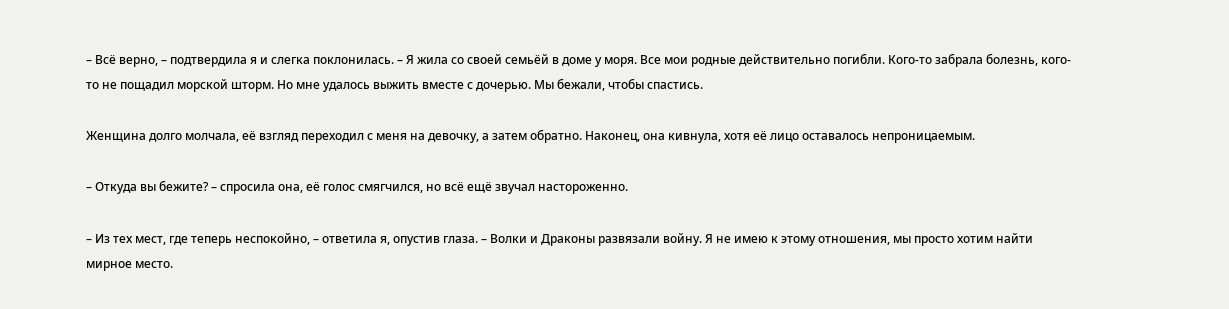– Всё верно, – подтвердила я и слегка поклонилась. – Я жила со своей семьёй в доме у моря. Все мои родные действительно погибли. Кого-то забрала болезнь, кого-то не пощадил морской шторм. Но мне удалось выжить вместе с дочерью. Мы бежали, чтобы спастись.

Женщина долго молчала, её взгляд переходил с меня на девочку, а затем обратно. Наконец, она кивнула, хотя её лицо оставалось непроницаемым.

– Откуда вы бежите? – спросила она, её голос смягчился, но всё ещё звучал настороженно.

– Из тех мест, где теперь неспокойно, – ответила я, опустив глаза. – Волки и Драконы развязали войну. Я не имею к этому отношения, мы просто хотим найти мирное место.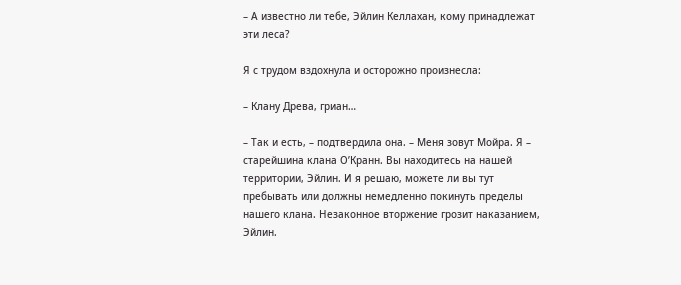– А известно ли тебе, Эйлин Келлахан, кому принадлежат эти леса?

Я с трудом вздохнула и осторожно произнесла:

– Клану Древа, гриан…

– Так и есть, – подтвердила она. – Меня зовут Мойра. Я – старейшина клана О’Кранн. Вы находитесь на нашей территории, Эйлин. И я решаю, можете ли вы тут пребывать или должны немедленно покинуть пределы нашего клана. Незаконное вторжение грозит наказанием, Эйлин.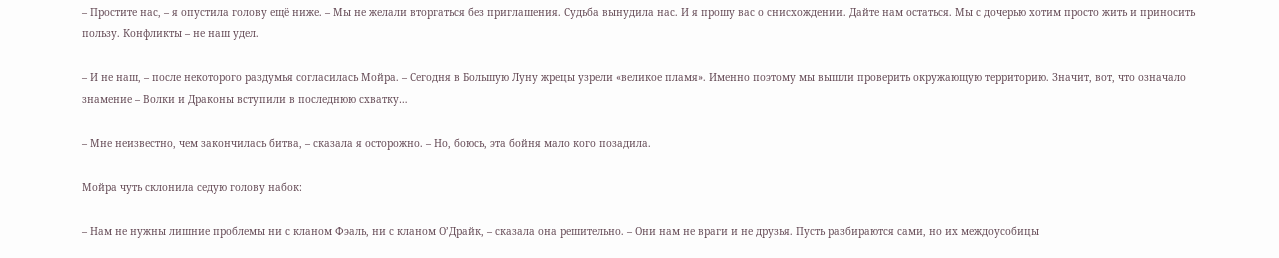– Простите нас, – я опустила голову ещё ниже. – Мы не желали вторгаться без приглашения. Судьба вынудила нас. И я прошу вас о снисхождении. Дайте нам остаться. Мы с дочерью хотим просто жить и приносить пользу. Конфликты – не наш удел.

– И не наш, – после некоторого раздумья согласилась Мойра. – Сегодня в Большую Луну жрецы узрели «великое пламя». Именно поэтому мы вышли проверить окружающую территорию. Значит, вот, что означало знамение – Волки и Драконы вступили в последнюю схватку…

– Мне неизвестно, чем закончилась битва, – сказала я осторожно. – Но, боюсь, эта бойня мало кого позадила.

Мойра чуть склонила седую голову набок:

– Нам не нужны лишние проблемы ни с кланом Фэаль, ни с кланом О’Драйк, – сказала она решительно. – Они нам не враги и не друзья. Пусть разбираются сами, но их междоусобицы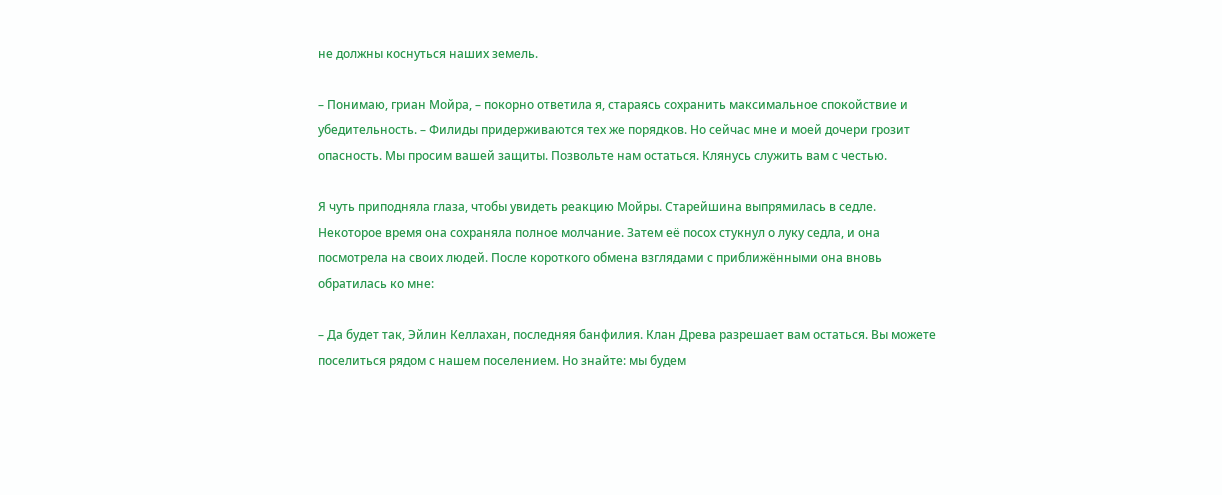не должны коснуться наших земель.

– Понимаю, гриан Мойра, – покорно ответила я, стараясь сохранить максимальное спокойствие и убедительность. – Филиды придерживаются тех же порядков. Но сейчас мне и моей дочери грозит опасность. Мы просим вашей защиты. Позвольте нам остаться. Клянусь служить вам с честью.

Я чуть приподняла глаза, чтобы увидеть реакцию Мойры. Старейшина выпрямилась в седле. Некоторое время она сохраняла полное молчание. Затем её посох стукнул о луку седла, и она посмотрела на своих людей. После короткого обмена взглядами с приближёнными она вновь обратилась ко мне:

– Да будет так, Эйлин Келлахан, последняя банфилия. Клан Древа разрешает вам остаться. Вы можете поселиться рядом с нашем поселением. Но знайте: мы будем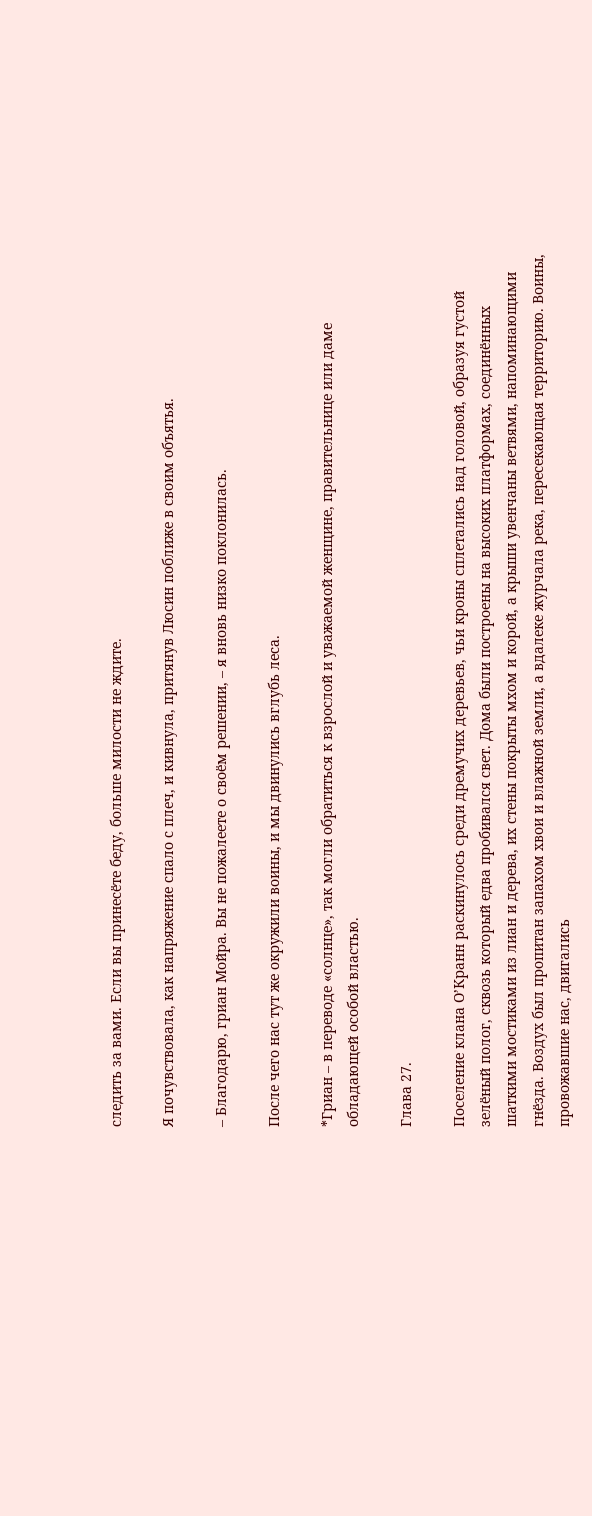следить за вами. Если вы принесёте беду, больше милости не ждите.

Я почувствовала, как напряжение спало с плеч, и кивнула, притянув Люсин поближе в своим объятья.

– Благодарю, гриан Мойра. Вы не пожалеете о своём решении, – я вновь низко поклонилась.

После чего нас тут же окружили воины, и мы двинулись вглубь леса.

*Гриан – в переводе «солнце», так могли обратиться к взрослой и уважаемой женщине, правительнице или даме обладающей особой властью.

Глава 27.

Поселение клана О’Кранн раскинулось среди дремучих деревьев, чьи кроны сплетались над головой, образуя густой зелёный полог, сквозь который едва пробивался свет. Дома были построены на высоких платформах, соединённых шаткими мостиками из лиан и дерева, их стены покрыты мхом и корой, а крыши увенчаны ветвями, напоминающими гнёзда. Воздух был пропитан запахом хвои и влажной земли, а вдалеке журчала река, пересекающая территорию. Воины, провожавшие нас, двигались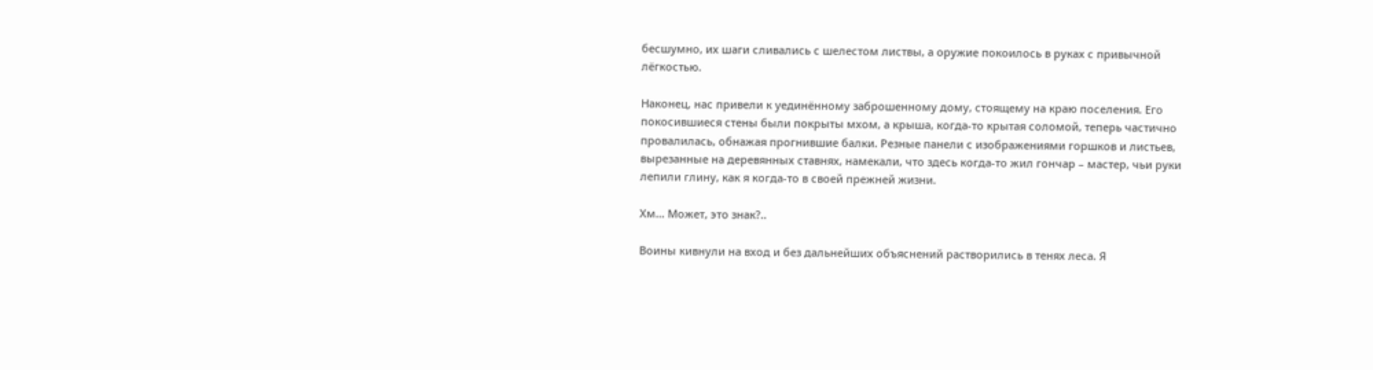бесшумно, их шаги сливались с шелестом листвы, а оружие покоилось в руках с привычной лёгкостью.

Наконец, нас привели к уединённому заброшенному дому, стоящему на краю поселения. Его покосившиеся стены были покрыты мхом, а крыша, когда-то крытая соломой, теперь частично провалилась, обнажая прогнившие балки. Резные панели с изображениями горшков и листьев, вырезанные на деревянных ставнях, намекали, что здесь когда-то жил гончар – мастер, чьи руки лепили глину, как я когда-то в своей прежней жизни.

Хм… Может, это знак?..

Воины кивнули на вход и без дальнейших объяснений растворились в тенях леса. Я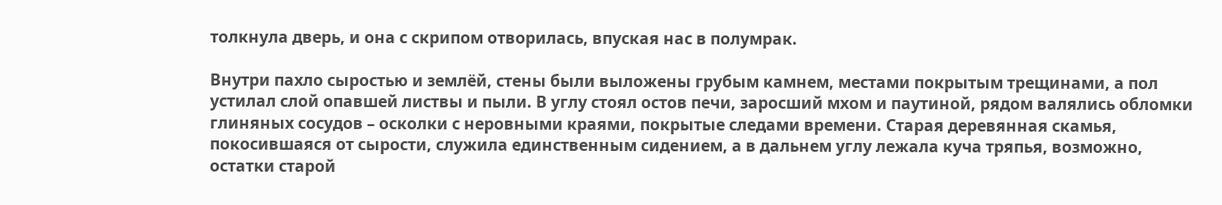толкнула дверь, и она с скрипом отворилась, впуская нас в полумрак.

Внутри пахло сыростью и землёй, стены были выложены грубым камнем, местами покрытым трещинами, а пол устилал слой опавшей листвы и пыли. В углу стоял остов печи, заросший мхом и паутиной, рядом валялись обломки глиняных сосудов – осколки с неровными краями, покрытые следами времени. Старая деревянная скамья, покосившаяся от сырости, служила единственным сидением, а в дальнем углу лежала куча тряпья, возможно, остатки старой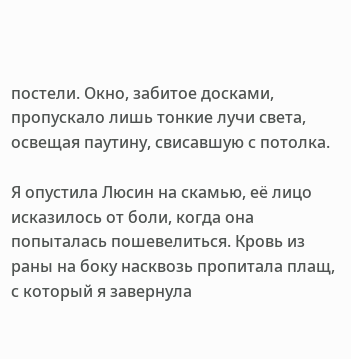постели. Окно, забитое досками, пропускало лишь тонкие лучи света, освещая паутину, свисавшую с потолка.

Я опустила Люсин на скамью, её лицо исказилось от боли, когда она попыталась пошевелиться. Кровь из раны на боку насквозь пропитала плащ, с который я завернула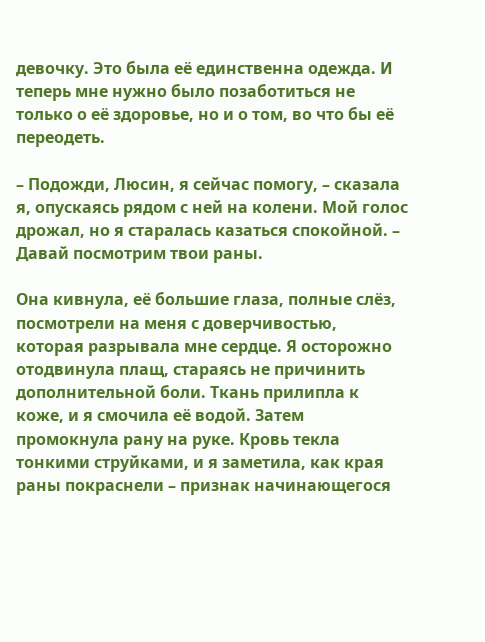девочку. Это была её единственна одежда. И теперь мне нужно было позаботиться не только о её здоровье, но и о том, во что бы её переодеть.

– Подожди, Люсин, я сейчас помогу, – сказала я, опускаясь рядом с ней на колени. Мой голос дрожал, но я старалась казаться спокойной. – Давай посмотрим твои раны.

Она кивнула, её большие глаза, полные слёз, посмотрели на меня с доверчивостью, которая разрывала мне сердце. Я осторожно отодвинула плащ, стараясь не причинить дополнительной боли. Ткань прилипла к коже, и я смочила её водой. Затем промокнула рану на руке. Кровь текла тонкими струйками, и я заметила, как края раны покраснели – признак начинающегося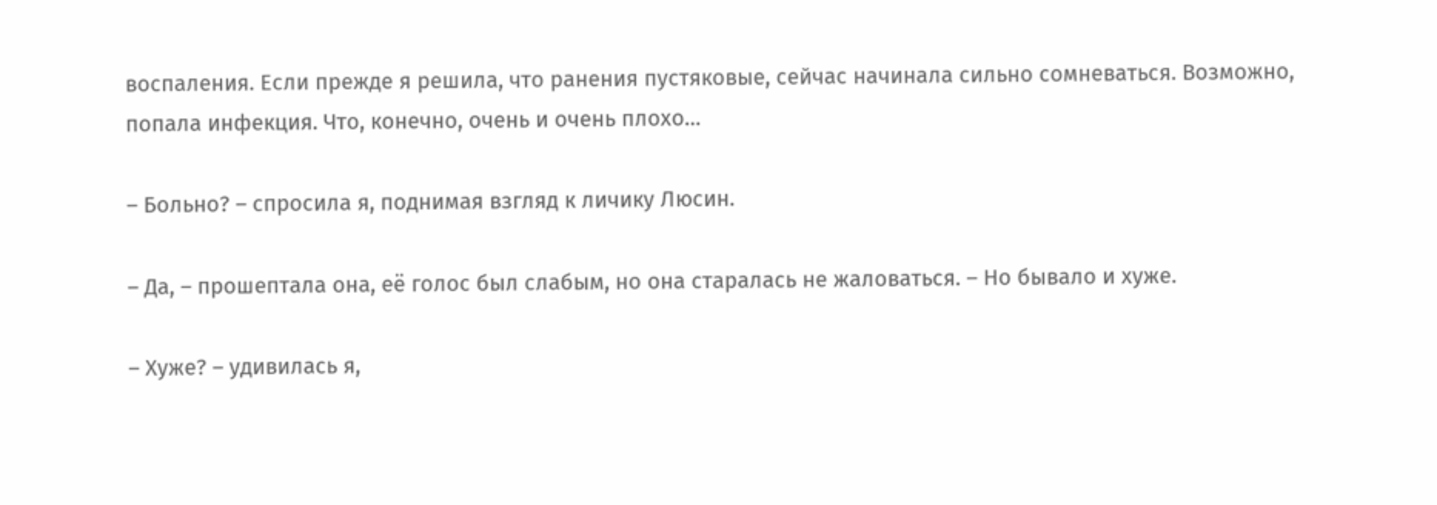воспаления. Если прежде я решила, что ранения пустяковые, сейчас начинала сильно сомневаться. Возможно, попала инфекция. Что, конечно, очень и очень плохо…

– Больно? – спросила я, поднимая взгляд к личику Люсин.

– Да, – прошептала она, её голос был слабым, но она старалась не жаловаться. – Но бывало и хуже.

– Хуже? – удивилась я,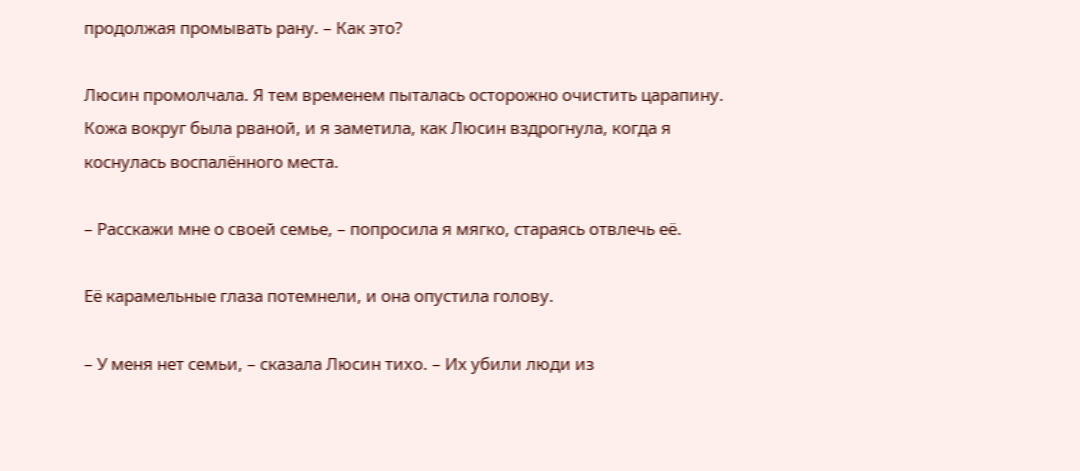продолжая промывать рану. – Как это?

Люсин промолчала. Я тем временем пыталась осторожно очистить царапину. Кожа вокруг была рваной, и я заметила, как Люсин вздрогнула, когда я коснулась воспалённого места.

– Расскажи мне о своей семье, – попросила я мягко, стараясь отвлечь её.

Её карамельные глаза потемнели, и она опустила голову.

– У меня нет семьи, – сказала Люсин тихо. – Их убили люди из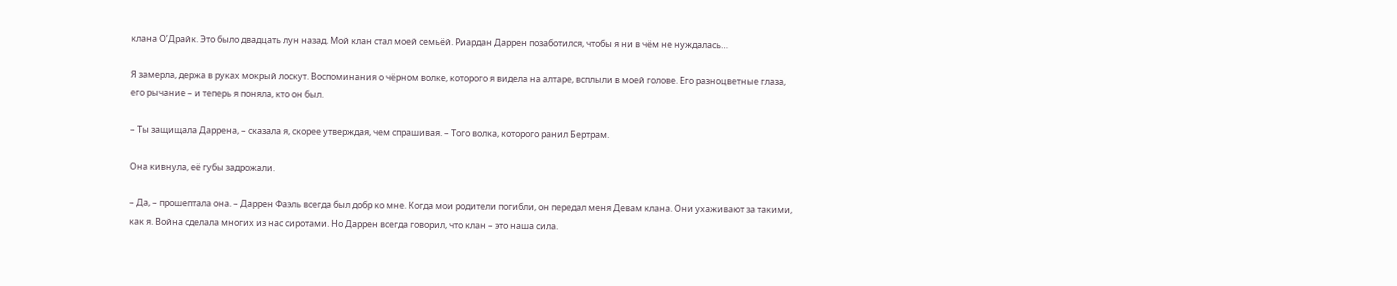клана О’Драйк. Это было двадцать лун назад. Мой клан стал моей семьёй. Риардан Даррен позаботился, чтобы я ни в чём не нуждалась…

Я замерла, держа в руках мокрый лоскут. Воспоминания о чёрном волке, которого я видела на алтаре, всплыли в моей голове. Его разноцветные глаза, его рычание – и теперь я поняла, кто он был.

– Ты защищала Даррена, – сказала я, скорее утверждая, чем спрашивая. – Того волка, которого ранил Бертрам.

Она кивнула, её губы задрожали.

– Да, – прошептала она. – Даррен Фаэль всегда был добр ко мне. Когда мои родители погибли, он передал меня Девам клана. Они ухаживают за такими, как я. Война сделала многих из нас сиротами. Но Даррен всегда говорил, что клан – это наша сила.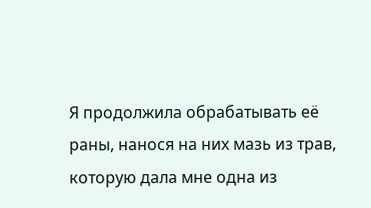Я продолжила обрабатывать её раны, нанося на них мазь из трав, которую дала мне одна из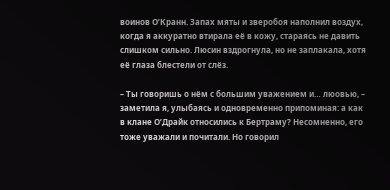воинов О’Кранн. Запах мяты и зверобоя наполнил воздух, когда я аккуратно втирала её в кожу, стараясь не давить слишком сильно. Люсин вздрогнула, но не заплакала, хотя её глаза блестели от слёз.

– Ты говоришь о нём с большим уважением и… люовью, – заметила я, улыбаясь и одновременно припоминая: а как в клане О’Драйк относились к Бертраму? Несомненно, его тоже уважали и почитали. Но говорил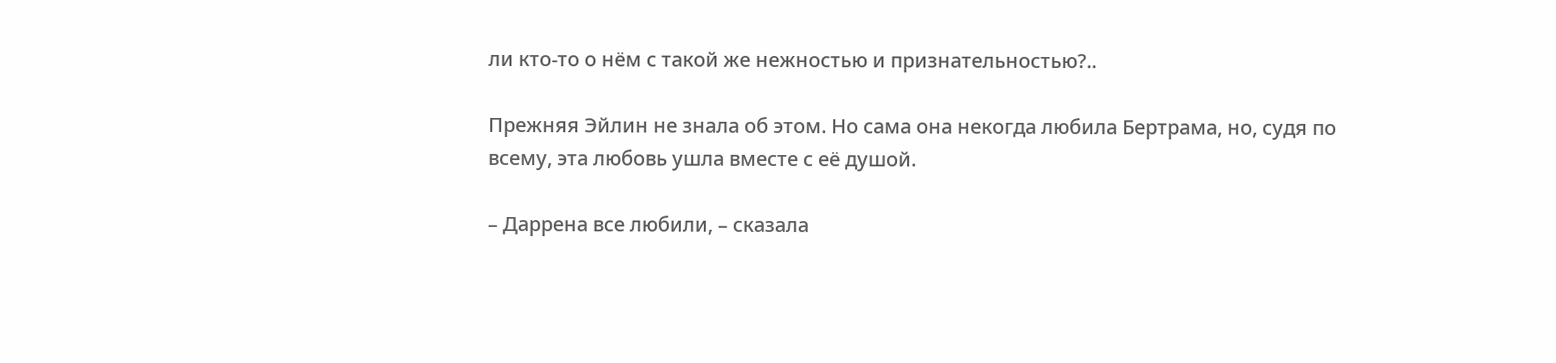ли кто-то о нём с такой же нежностью и признательностью?..

Прежняя Эйлин не знала об этом. Но сама она некогда любила Бертрама, но, судя по всему, эта любовь ушла вместе с её душой.

– Даррена все любили, – сказала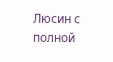Люсин с полной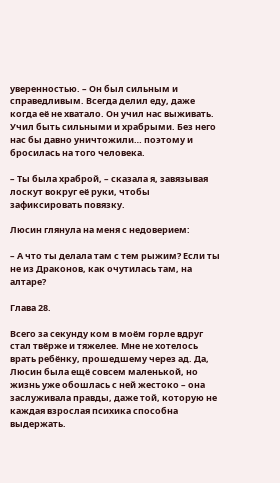уверенностью. – Он был сильным и справедливым. Всегда делил еду, даже когда её не хватало. Он учил нас выживать. Учил быть сильными и храбрыми. Без него нас бы давно уничтожили… поэтому и бросилась на того человека.

– Ты была храброй, – сказала я, завязывая лоскут вокруг её руки, чтобы зафиксировать повязку.

Люсин глянула на меня с недоверием:

– А что ты делала там с тем рыжим? Если ты не из Драконов, как очутилась там, на алтаре?

Глава 28.

Всего за секунду ком в моём горле вдруг стал твёрже и тяжелее. Мне не хотелось врать ребёнку, прошедшему через ад. Да, Люсин была ещё совсем маленькой, но жизнь уже обошлась с ней жестоко – она заслуживала правды, даже той, которую не каждая взрослая психика способна выдержать.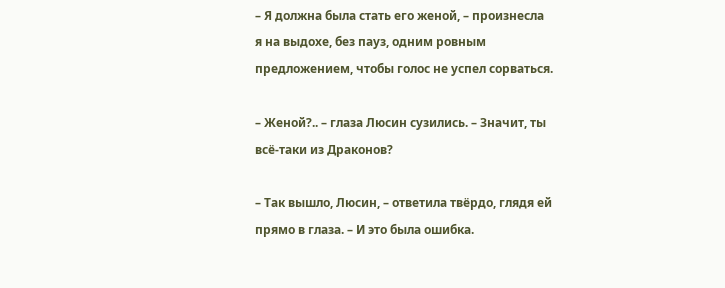– Я должна была стать его женой, – произнесла я на выдохе, без пауз, одним ровным предложением, чтобы голос не успел сорваться.

– Женой?.. – глаза Люсин сузились. – Значит, ты всё-таки из Драконов?

– Так вышло, Люсин, – ответила твёрдо, глядя ей прямо в глаза. – И это была ошибка.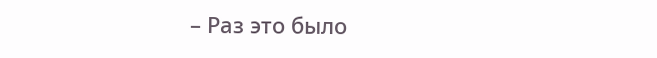– Раз это было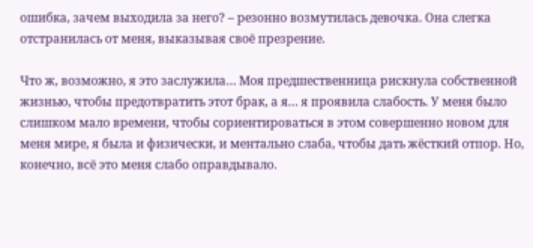ошибка, зачем выходила за него? – резонно возмутилась девочка. Она слегка отстранилась от меня, выказывая своё презрение.

Что ж, возможно, я это заслужила… Моя предшественница рискнула собственной жизнью, чтобы предотвратить этот брак, а я… я проявила слабость. У меня было слишком мало времени, чтобы сориентироваться в этом совершенно новом для меня мире, я была и физически, и ментально слаба, чтобы дать жёсткий отпор. Но, конечно, всё это меня слабо оправдывало.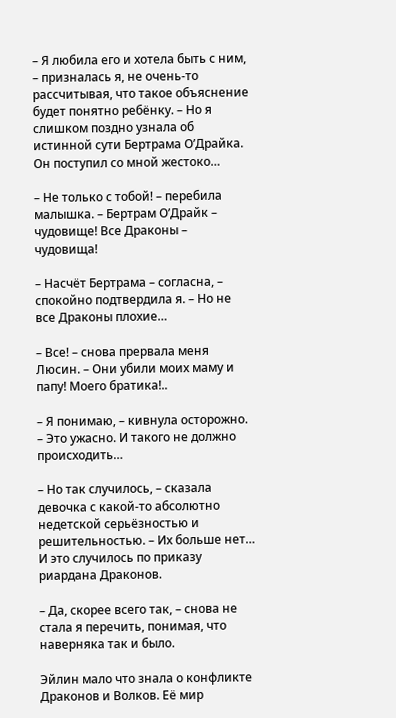– Я любила его и хотела быть с ним, – призналась я, не очень-то рассчитывая, что такое объяснение будет понятно ребёнку. – Но я слишком поздно узнала об истинной сути Бертрама О’Драйка. Он поступил со мной жестоко…

– Не только с тобой! – перебила малышка. – Бертрам О’Драйк – чудовище! Все Драконы – чудовища!

– Насчёт Бертрама – согласна, – спокойно подтвердила я. – Но не все Драконы плохие…

– Все! – снова прервала меня Люсин. – Они убили моих маму и папу! Моего братика!..

– Я понимаю, – кивнула осторожно. – Это ужасно. И такого не должно происходить…

– Но так случилось, – сказала девочка с какой-то абсолютно недетской серьёзностью и решительностью. – Их больше нет… И это случилось по приказу риардана Драконов.

– Да, скорее всего так, – снова не стала я перечить, понимая, что наверняка так и было.

Эйлин мало что знала о конфликте Драконов и Волков. Её мир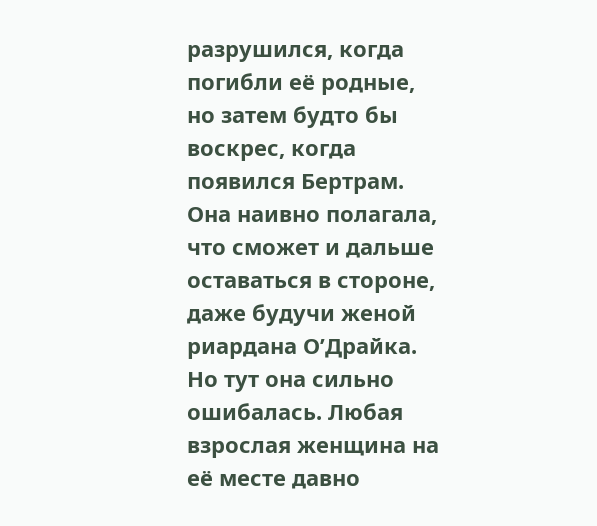разрушился, когда погибли её родные, но затем будто бы воскрес, когда появился Бертрам. Она наивно полагала, что сможет и дальше оставаться в стороне, даже будучи женой риардана О’Драйка. Но тут она сильно ошибалась. Любая взрослая женщина на её месте давно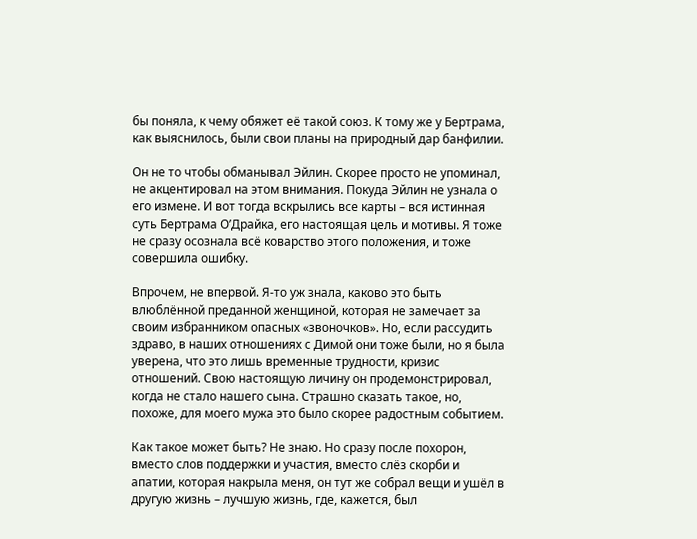бы поняла, к чему обяжет её такой союз. К тому же у Бертрама, как выяснилось, были свои планы на природный дар банфилии.

Он не то чтобы обманывал Эйлин. Скорее просто не упоминал, не акцентировал на этом внимания. Покуда Эйлин не узнала о его измене. И вот тогда вскрылись все карты – вся истинная суть Бертрама О’Драйка, его настоящая цель и мотивы. Я тоже не сразу осознала всё коварство этого положения, и тоже совершила ошибку.

Впрочем, не впервой. Я-то уж знала, каково это быть влюблённой преданной женщиной, которая не замечает за своим избранником опасных «звоночков». Но, если рассудить здраво, в наших отношениях с Димой они тоже были, но я была уверена, что это лишь временные трудности, кризис отношений. Свою настоящую личину он продемонстрировал, когда не стало нашего сына. Страшно сказать такое, но, похоже, для моего мужа это было скорее радостным событием.

Как такое может быть? Не знаю. Но сразу после похорон, вместо слов поддержки и участия, вместо слёз скорби и апатии, которая накрыла меня, он тут же собрал вещи и ушёл в другую жизнь – лучшую жизнь, где, кажется, был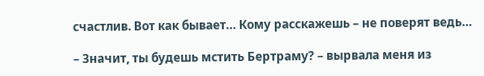счастлив. Вот как бывает… Кому расскажешь – не поверят ведь…

– Значит, ты будешь мстить Бертраму? – вырвала меня из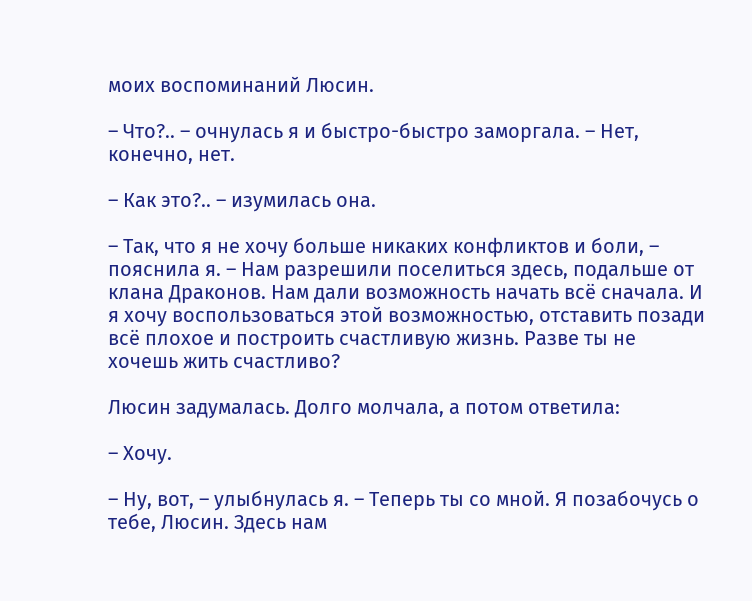моих воспоминаний Люсин.

– Что?.. – очнулась я и быстро-быстро заморгала. – Нет, конечно, нет.

– Как это?.. – изумилась она.

– Так, что я не хочу больше никаких конфликтов и боли, – пояснила я. – Нам разрешили поселиться здесь, подальше от клана Драконов. Нам дали возможность начать всё сначала. И я хочу воспользоваться этой возможностью, отставить позади всё плохое и построить счастливую жизнь. Разве ты не хочешь жить счастливо?

Люсин задумалась. Долго молчала, а потом ответила:

– Хочу.

– Ну, вот, – улыбнулась я. – Теперь ты со мной. Я позабочусь о тебе, Люсин. Здесь нам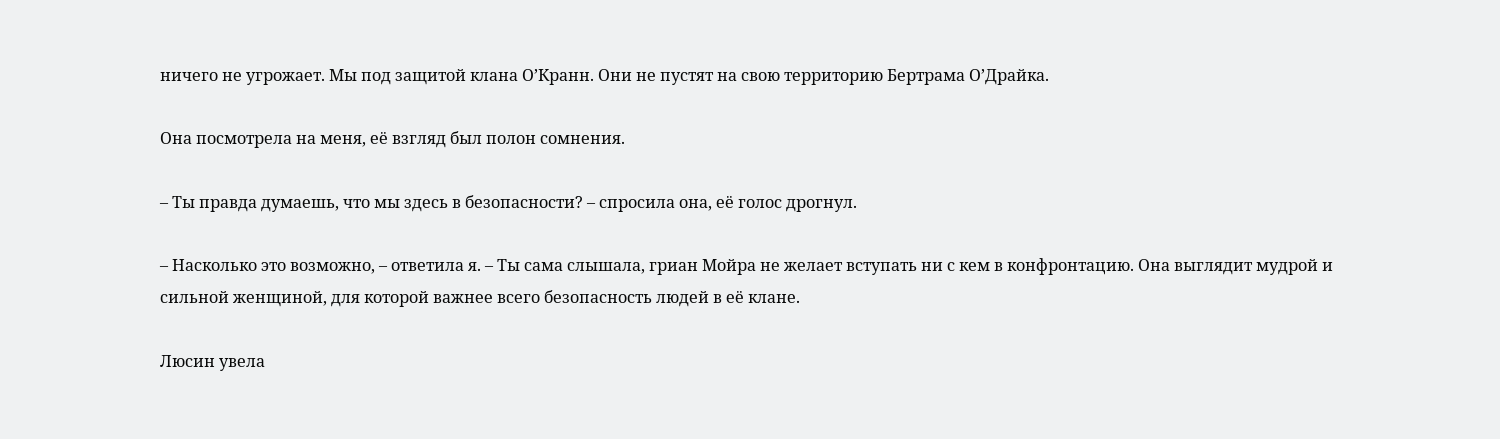ничего не угрожает. Мы под защитой клана О’Кранн. Они не пустят на свою территорию Бертрама О’Драйка.

Она посмотрела на меня, её взгляд был полон сомнения.

– Ты правда думаешь, что мы здесь в безопасности? – спросила она, её голос дрогнул.

– Насколько это возможно, – ответила я. – Ты сама слышала, гриан Мойра не желает вступать ни с кем в конфронтацию. Она выглядит мудрой и сильной женщиной, для которой важнее всего безопасность людей в её клане.

Люсин увела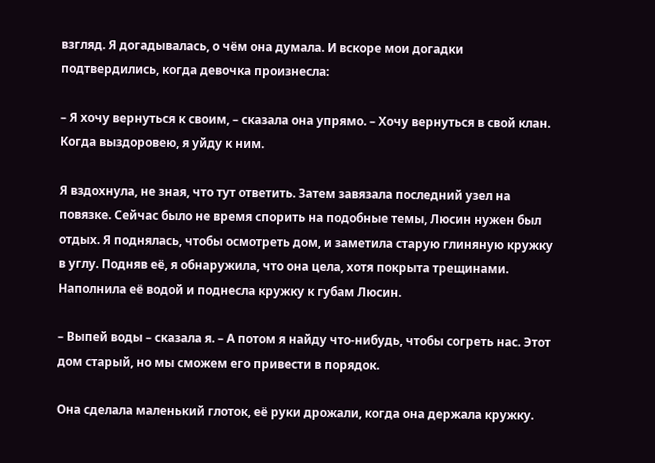взгляд. Я догадывалась, о чём она думала. И вскоре мои догадки подтвердились, когда девочка произнесла:

– Я хочу вернуться к своим, – сказала она упрямо. – Хочу вернуться в свой клан. Когда выздоровею, я уйду к ним.

Я вздохнула, не зная, что тут ответить. Затем завязала последний узел на повязке. Сейчас было не время спорить на подобные темы, Люсин нужен был отдых. Я поднялась, чтобы осмотреть дом, и заметила старую глиняную кружку в углу. Подняв её, я обнаружила, что она цела, хотя покрыта трещинами. Наполнила её водой и поднесла кружку к губам Люсин.

– Выпей воды – сказала я. – А потом я найду что-нибудь, чтобы согреть нас. Этот дом старый, но мы сможем его привести в порядок.

Она сделала маленький глоток, её руки дрожали, когда она держала кружку.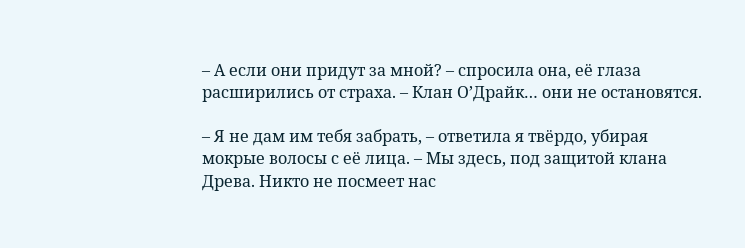– А если они придут за мной? – спросила она, её глаза расширились от страха. – Клан О’Драйк… они не остановятся.

– Я не дам им тебя забрать, – ответила я твёрдо, убирая мокрые волосы с её лица. – Мы здесь, под защитой клана Древа. Никто не посмеет нас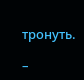тронуть.

–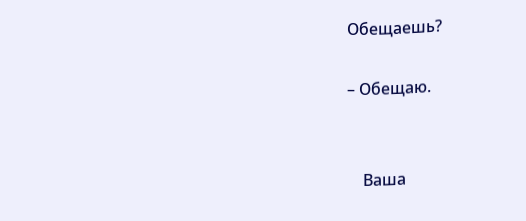Обещаешь?

– Обещаю.


    Ваша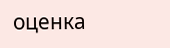оценка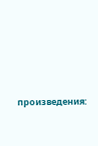произведения: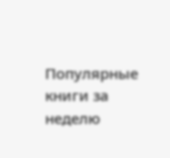Популярные книги за неделю